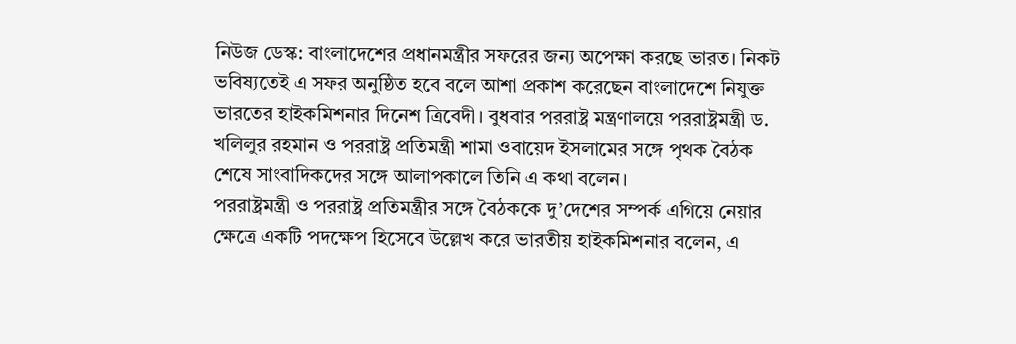নিউজ ডেস্ক: বাংলাদেশের প্রধানমন্ত্রীর সফরের জন্য অপেক্ষা করছে ভারত। নিকট ভবিষ্যতেই এ সফর অনুষ্ঠিত হবে বলে আশা প্রকাশ করেছেন বাংলাদেশে নিযুক্ত ভারতের হাইকমিশনার দিনেশ ত্রিবেদী। বুধবার পররাষ্ট্র মন্ত্রণালয়ে পররাষ্ট্রমন্ত্রী ড. খলিলুর রহমান ও পররাষ্ট্র প্রতিমন্ত্রী শামা ওবায়েদ ইসলামের সঙ্গে পৃথক বৈঠক শেষে সাংবাদিকদের সঙ্গে আলাপকালে তিনি এ কথা বলেন।
পররাষ্ট্রমন্ত্রী ও পররাষ্ট্র প্রতিমন্ত্রীর সঙ্গে বৈঠককে দু’দেশের সম্পর্ক এগিয়ে নেয়ার ক্ষেত্রে একটি পদক্ষেপ হিসেবে উল্লেখ করে ভারতীয় হাইকমিশনার বলেন, এ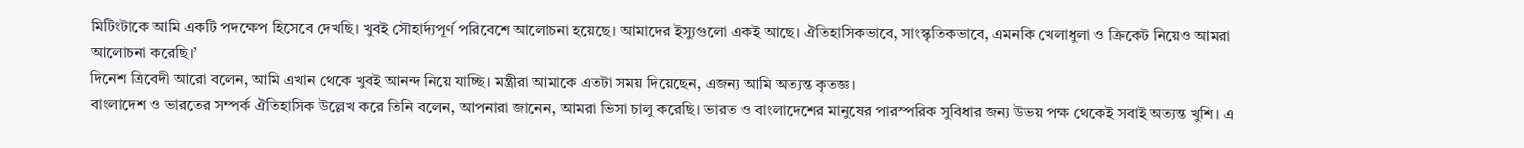মিটিংটাকে আমি একটি পদক্ষেপ হিসেবে দেখছি। খুবই সৌহার্দ্যপূর্ণ পরিবেশে আলোচনা হয়েছে। আমাদের ইস্যুগুলো একই আছে। ঐতিহাসিকভাবে, সাংস্কৃতিকভাবে, এমনকি খেলাধুলা ও ক্রিকেট নিয়েও আমরা আলোচনা করেছি।’
দিনেশ ত্রিবেদী আরো বলেন, আমি এখান থেকে খুবই আনন্দ নিয়ে যাচ্ছি। মন্ত্রীরা আমাকে এতটা সময় দিয়েছেন, এজন্য আমি অত্যন্ত কৃতজ্ঞ।
বাংলাদেশ ও ভারতের সম্পর্ক ঐতিহাসিক উল্লেখ করে তিনি বলেন, আপনারা জানেন, আমরা ভিসা চালু করেছি। ভারত ও বাংলাদেশের মানুষের পারস্পরিক সুবিধার জন্য উভয় পক্ষ থেকেই সবাই অত্যন্ত খুশি। এ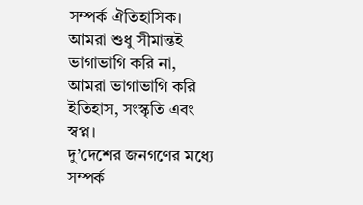সম্পর্ক ঐতিহাসিক। আমরা শুধু সীমান্তই ভাগাভাগি করি না, আমরা ভাগাভাগি করি ইতিহাস, সংস্কৃতি এবং স্বপ্ন।
দু’দেশের জনগণের মধ্যে সম্পর্ক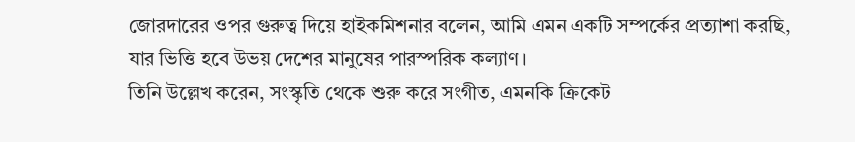জোরদারের ওপর গুরুত্ব দিয়ে হাইকমিশনার বলেন, আমি এমন একটি সম্পর্কের প্রত্যাশা করছি, যার ভিত্তি হবে উভয় দেশের মানুষের পারস্পরিক কল্যাণ।
তিনি উল্লেখ করেন, সংস্কৃতি থেকে শুরু করে সংগীত, এমনকি ক্রিকেট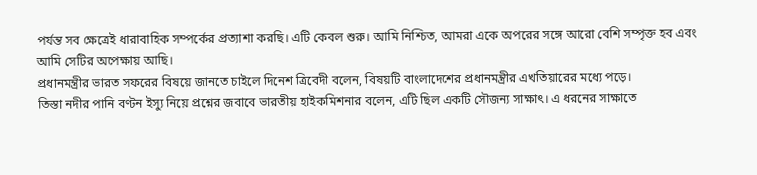পর্যন্ত সব ক্ষেত্রেই ধারাবাহিক সম্পর্কের প্রত্যাশা করছি। এটি কেবল শুরু। আমি নিশ্চিত, আমরা একে অপরের সঙ্গে আরো বেশি সম্পৃক্ত হব এবং আমি সেটির অপেক্ষায় আছি।
প্রধানমন্ত্রীর ভারত সফরের বিষয়ে জানতে চাইলে দিনেশ ত্রিবেদী বলেন, বিষয়টি বাংলাদেশের প্রধানমন্ত্রীর এখতিয়ারের মধ্যে পড়ে।
তিস্তা নদীর পানি বণ্টন ইস্যু নিয়ে প্রশ্নের জবাবে ভারতীয় হাইকমিশনার বলেন, এটি ছিল একটি সৌজন্য সাক্ষাৎ। এ ধরনের সাক্ষাতে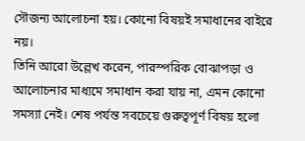সৌজন্য আলোচনা হয়। কোনো বিষয়ই সমাধানের বাইরে নয়।
তিনি আরো উল্লেখ করেন, পারস্পরিক বোঝাপড়া ও আলোচনার মাধ্যমে সমাধান করা যায় না, এমন কোনো সমস্যা নেই। শেষ পর্যন্ত সবচেয়ে গুরুত্বপূর্ণ বিষয় হলো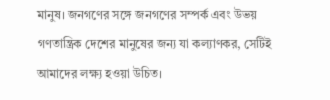মানুষ। জনগণের সঙ্গে জনগণের সম্পর্ক এবং উভয় গণতান্ত্রিক দেশের মানুষের জন্য যা কল্যাণকর, সেটিই আমাদের লক্ষ্য হওয়া উচিত।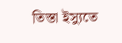তিস্তা ইস্যুতে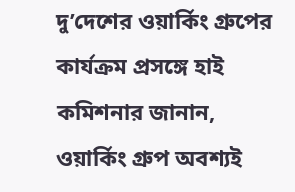দু’দেশের ওয়ার্কিং গ্রুপের কার্যক্রম প্রসঙ্গে হাই কমিশনার জানান, ওয়ার্কিং গ্রুপ অবশ্যই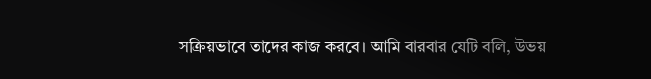সক্রিয়ভাবে তাদের কাজ করবে। আমি বারবার যেটি বলি, উভয়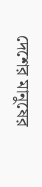দেশের মানুষের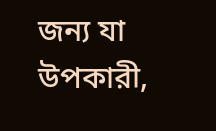জন্য যা উপকারী,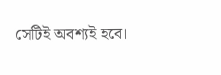সেটিই অবশ্যই হবে।